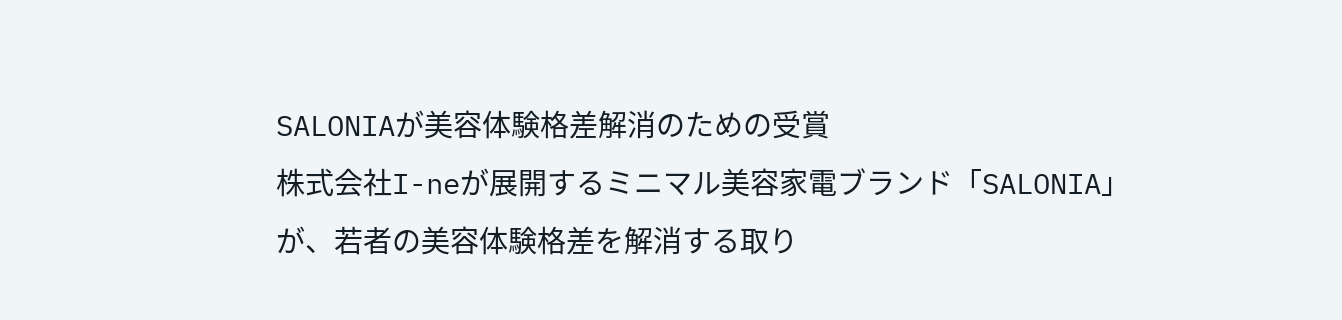SALONIAが美容体験格差解消のための受賞
株式会社I-neが展開するミニマル美容家電ブランド「SALONIA」が、若者の美容体験格差を解消する取り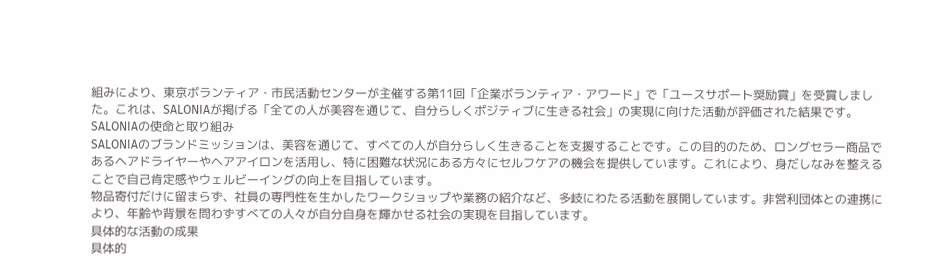組みにより、東京ボランティア・市民活動センターが主催する第11回「企業ボランティア・アワード」で「ユースサポート奨励賞」を受賞しました。これは、SALONIAが掲げる「全ての人が美容を通じて、自分らしくポジティブに生きる社会」の実現に向けた活動が評価された結果です。
SALONIAの使命と取り組み
SALONIAのブランドミッションは、美容を通じて、すべての人が自分らしく生きることを支援することです。この目的のため、ロングセラー商品であるヘアドライヤーやヘアアイロンを活用し、特に困難な状況にある方々にセルフケアの機会を提供しています。これにより、身だしなみを整えることで自己肯定感やウェルビーイングの向上を目指しています。
物品寄付だけに留まらず、社員の専門性を生かしたワークショップや業務の紹介など、多岐にわたる活動を展開しています。非営利団体との連携により、年齢や背景を問わずすべての人々が自分自身を輝かせる社会の実現を目指しています。
具体的な活動の成果
具体的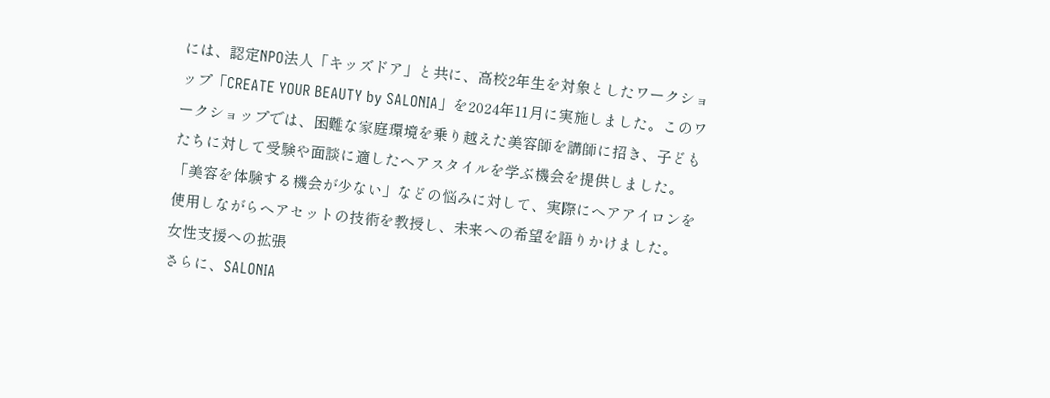には、認定NPO法人「キッズドア」と共に、高校2年生を対象としたワークショップ「CREATE YOUR BEAUTY by SALONIA」を2024年11月に実施しました。このワークショップでは、困難な家庭環境を乗り越えた美容師を講師に招き、子どもたちに対して受験や面談に適したヘアスタイルを学ぶ機会を提供しました。「美容を体験する機会が少ない」などの悩みに対して、実際にヘアアイロンを使用しながらヘアセットの技術を教授し、未来への希望を語りかけました。
女性支援への拡張
さらに、SALONIA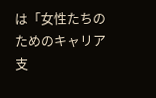は「女性たちのためのキャリア支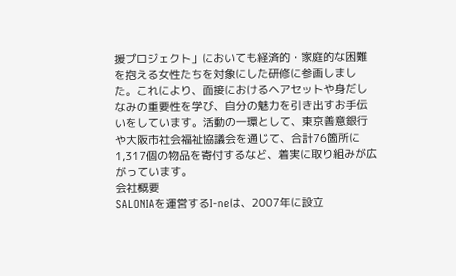援プロジェクト」においても経済的・家庭的な困難を抱える女性たちを対象にした研修に参画しました。これにより、面接におけるヘアセットや身だしなみの重要性を学び、自分の魅力を引き出すお手伝いをしています。活動の一環として、東京善意銀行や大阪市社会福祉協議会を通じて、合計76箇所に1,317個の物品を寄付するなど、着実に取り組みが広がっています。
会社概要
SALONIAを運営するI-neは、2007年に設立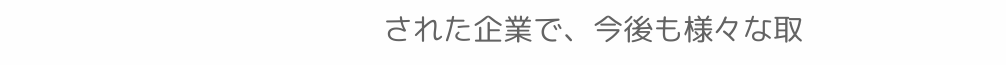された企業で、今後も様々な取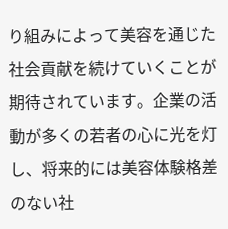り組みによって美容を通じた社会貢献を続けていくことが期待されています。企業の活動が多くの若者の心に光を灯し、将来的には美容体験格差のない社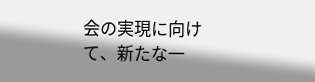会の実現に向けて、新たな一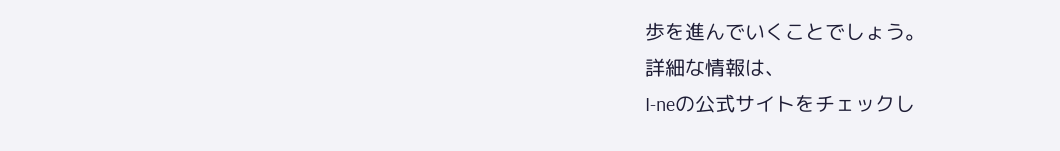歩を進んでいくことでしょう。
詳細な情報は、
I-neの公式サイトをチェックし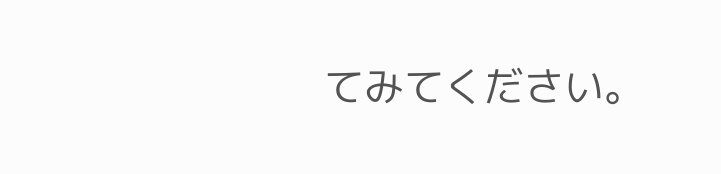てみてください。